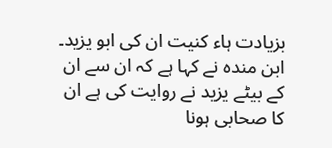بزیادت ہاء کنیت ان کی ابو یزید۔ ابن مندہ نے کہا ہے کہ ان سے ان کے بیٹے یزید نے روایت کی ہے ان کا صحابی ہونا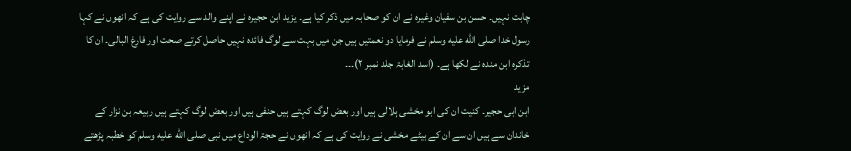چابت نہیں۔ حسن بن سفیان وغیرہ نے ان کو صحابہ میں ذکر کیا ہے۔ یزید ابن حجیرہ نے اپنے والد سے روایت کی ہے کہ انھوں نے کہا رسول خدا صلى الله عليه وسلم نے فرمایا دو نعمتیں ہیں جن میں بہت سے لوگ فائدہ نہیں حاصل کرتے صحت اور فارغ البالی۔ ان کا تذکرہ ابن مندہ نے لکھا ہے۔ (اسد الغابۃ جلد نمبر ۲)۔۔۔
مزید
ابن ابی حجیر۔ کنیت ان کی ابو مخشی ہلالی ہیں اور بعض لوگ کہتے ہیں حنفی ہیں اور بعض لوگ کہتے ہیں ربیعہ بن نزار کے خاندان سے ہیں ان سے ان کے بیٹے مخشی نے روایت کی ہے کہ انھوں نے حجۃ الوداع میں نبی صلى الله عليه وسلم کو خطبہ پڑھتے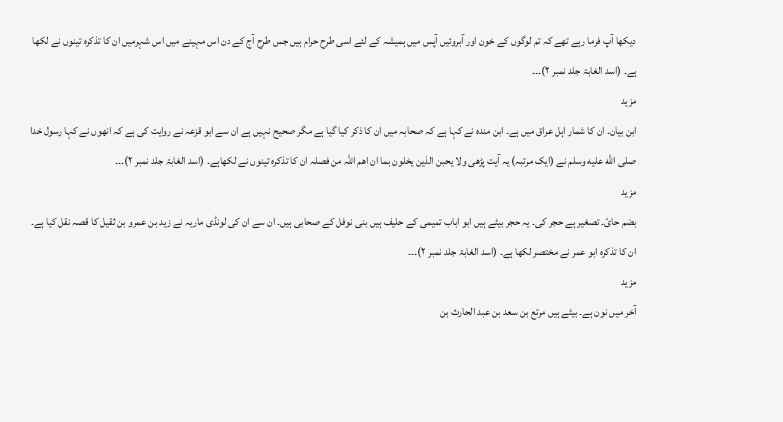دیکھا آپ فرما رہے تھے کہ تم لوگوں کے خون اور آبروئیں آپس میں ہمیشہ کے لئے اسی طرح حرام ہیں جس طرح آج کے دن اس مہینے میں اس شہرمیں ان کا تذکرہ تینوں نے لکھا ہے۔ (اسد الغابۃ جلد نمبر ۲)۔۔۔
مزید
ابن بیان۔ ان کا شمار اہل عراق میں ہے۔ ابن مندہ نے کہا ہے کہ صحابہ میں ان کا ذکر کیا گیا ہے مگر صحیح نہیں ہے ان سے ابو قزعہ نے روایت کی ہے کہ انھوں نے کہا رسول خدا صلى الله عليه وسلم نے (ایک مرتبہ) یہ آیت پڑھی ولا یحبن الذین یخلون بما ان اھم اللہ من فصلہ ان کا تذکرہ تینوں نے لکھاہے۔ (اسد الغابۃ جلد نمبر ۲)۔۔۔
مزید
بضم حائ۔ تصغیر ہے حجر کی۔ یہ حجر بیٹے ہیں ابو اباب تمیمی کے حلیف ہیں بنی نوفل کے صحابی ہیں۔ ان سے ان کی لونڈی ماریہ نے زید بن عمرو بن ثقیل کا قصہ نقل کیا ہے۔ ان کا تذکرہ ابو عمر نے مختصر لکھا ہے۔ (اسد الغابۃ جلد نمبر ۲)۔۔۔
مزید
آخر میں نون ہے۔ بیٹے ہیں مرتع بن سعد بن عبد الحارث بن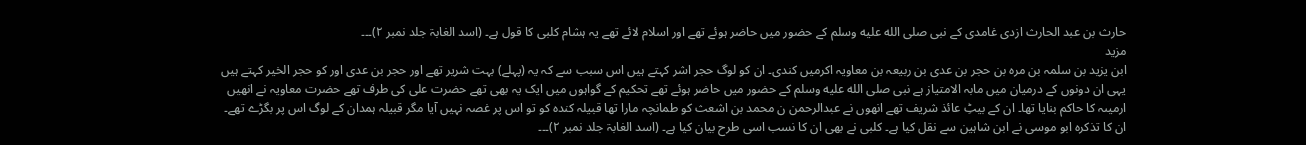حارث بن عبد الحارث ازدی غامدی کے نبی صلى الله عليه وسلم کے حضور میں حاضر ہوئے تھے اور اسلام لائے تھے یہ ہشام کلبی کا قول ہے۔ (اسد الغابۃ جلد نمبر ۲)۔۔۔
مزید
ابن یزید بن سلمہ بن مرہ بن حجر بن عدی بن ربیعہ بن معاویہ اکرمیں کندی۔ ان کو لوگ حجر اشر کہتے ہیں اس سبب سے کہ یہ (پہلے) بہت شریر تھے اور حجر بن عدی اور کو حجر الخیر کہتے ہیں یہی ان دونوں کے درمیان میں مابہ الامتیاز ہے نبی صلى الله عليه وسلم کے حضور میں حاضر ہوئے تھے تحکیم کے گواہوں میں ایک یہ بھی تھے حضرت علی کی طرف تھے حضرت معاویہ نے انھیں ارمیںہ کا حاکم بنایا تھا۔ ان کے بیٹِ عائذ شریف تھے انھوں نے عبدالرحمن ن محمد بن اشعث کو طمانچہ مارا تھا قبیلہ کندہ کو تو اس پر غصہ نہیں آیا مگر قبیلہ ہمدان کے لوگ اس پر بگڑے تھے۔ ان کا تذکرہ ابو موسی نے ابن شاہین سے نقل کیا ہے۔ کلبی نے بھی ان کا نسب اسی طرح بیان کیا ہے۔ (اسد الغابۃ جلد نمبر ۲)۔۔۔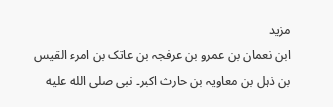مزید
ابن نعمان بن عمرو بن عرفجہ بن عاتک بن امرء القیس بن ذہل بن معاویہ بن حارث اکبر۔ نبی صلى الله عليه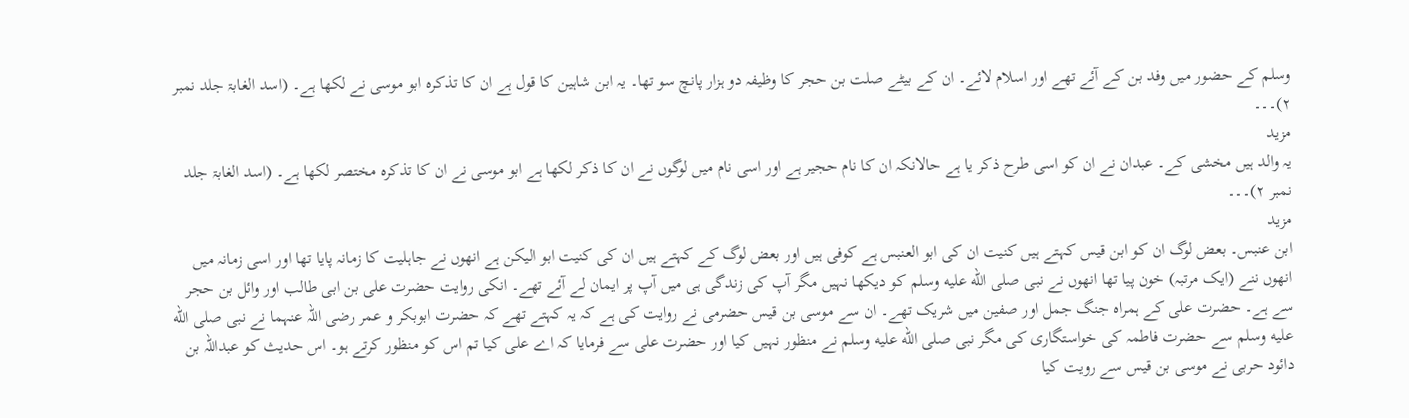وسلم کے حضور میں وفد بن کے آئے تھے اور اسلام لائے۔ ان کے بیٹے صلت بن حجر کا وظیفہ دو ہزار پانچ سو تھا۔ یہ ابن شاہین کا قول ہے ان کا تذکرہ ابو موسی نے لکھا ہے۔ (اسد الغابۃ جلد نمبر ۲)۔۔۔
مزید
یہ والد ہیں مخشی کے۔ عبدان نے ان کو اسی طرح ذکر یا ہے حالانکہ ان کا نام حجیر ہے اور اسی نام میں لوگوں نے ان کا ذکر لکھا ہے ابو موسی نے ان کا تذکرہ مختصر لکھا ہے۔ (اسد الغابۃ جلد نمبر ۲)۔۔۔
مزید
ابن عنبس۔ بعض لوگ ان کو ابن قیس کہتے ہیں کنیت ان کی ابو العنبس ہے کوفی ہیں اور بعض لوگ کے کہتے ہیں ان کی کنیت ابو الیکن ہے انھوں نے جاہلیت کا زمانہ پایا تھا اور اسی زمانہ میں انھوں ننے (ایک مرتبہ) خون پیا تھا انھوں نے نبی صلى الله عليه وسلم کو دیکھا نہیں مگر آپ کی زندگی ہی میں آپ پر ایمان لے آئے تھے۔ انکی روایت حضرت علی بن ابی طالب اور وائل بن حجر سے ہے۔ حضرت علی کے ہمراہ جنگ جمل اور صفین میں شریک تھے۔ ان سے موسی بن قیس حضرمی نے روایت کی ہے کہ یہ کہتے تھے کہ حضرت ابوبکر و عمر رضی اللہ عنہما نے نبی صلى الله عليه وسلم سے حضرت فاطمہ کی خواستگاری کی مگر نبی صلى الله عليه وسلم نے منظور نہیں کیا اور حضرت علی سے فرمایا کہ اے علی کیا تم اس کو منظور کرتے ہو۔ اس حدیث کو عبداللہ بن دائود حربی نے موسی بن قیس سے رویت کیا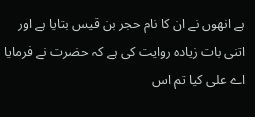ہے انھوں نے ان کا نام حجر بن قیس بتایا ہے اور اتنی بات زیادہ روایت کی ہے کہ حضرت نے فرمایا اے علی کیا تم اس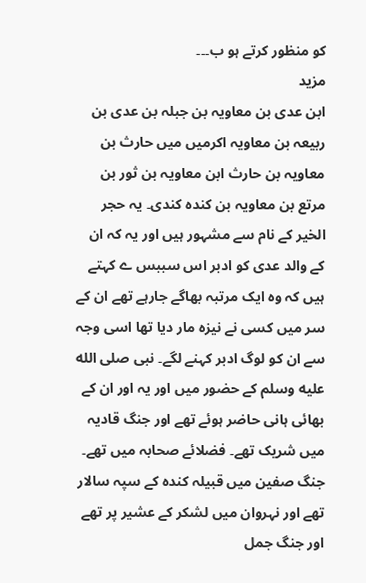کو منظور کرتے ہو ب۔۔۔
مزید
ابن عدی بن معاویہ بن جبلہ بن عدی بن ربیعہ بن معاویہ اکرمیں میں حارث بن معاویہ بن حارث ابن معاویہ بن ثور بن مرتع بن معاویہ بن کندہ کندی۔ یہ حجر الخیر کے نام سے مشہور ہیں اور یہ کہ ان کے والد عدی کو ادبر اس سببس ے کہتے ہیں کہ وہ ایک مرتبہ بھاگے جارہے تھے ان کے سر میں کسی نے نیزہ مار دیا تھا اسی وجہ سے ان کو لوگ ادبر کہنے لگے۔ نبی صلى الله عليه وسلم کے حضور میں اور یہ اور ان کے بھائی ہانی حاضر ہوئے تھے اور جنگ قادیہ میں شریک تھے۔ فضلائے صحابہ میں تھے۔ جنگ صفین میں قبیلہ کندہ کے سپہ سالار تھے اور نہروان میں لشکر کے عشیر پر تھے اور جنگ جمل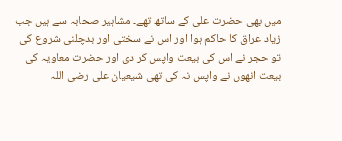میں بھی حضرت علی کے ساتھ تھے۔ مشاہیر صحابہ سے ہیں جب زیاد عراق کا حاکم ہوا اور اس نے سختی اور بدچلنی شروع کی تو حجر نے اس کی بیعت واپس کر دی اور حضرت معاویہ کی بیعت انھوں نے واپس نہ کی تھی شیعیان علی رضی اللہ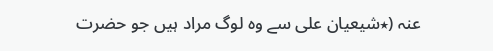عنہ (٭شیعیان علی سے وہ لوگ مراد ہیں جو حضرت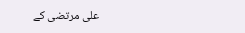علی مرتضی کے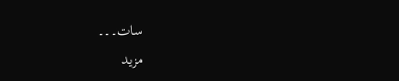سات۔۔۔
مزید